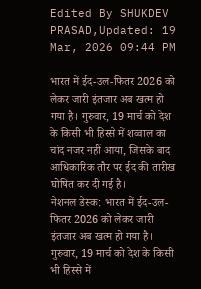Edited By SHUKDEV PRASAD,Updated: 19 Mar, 2026 09:44 PM

भारत में ईद-उल-फितर 2026 को लेकर जारी इंतजार अब खत्म हो गया है। गुरुवार, 19 मार्च को देश के किसी भी हिस्से में शव्वाल का चांद नजर नहीं आया, जिसके बाद आधिकारिक तौर पर ईद की तारीख घोषित कर दी गई है।
नेशनल डेस्क: भारत में ईद-उल-फितर 2026 को लेकर जारी इंतजार अब खत्म हो गया है। गुरुवार, 19 मार्च को देश के किसी भी हिस्से में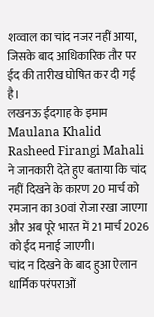शव्वाल का चांद नजर नहीं आया, जिसके बाद आधिकारिक तौर पर ईद की तारीख घोषित कर दी गई है।
लखनऊ ईदगाह के इमाम Maulana Khalid Rasheed Firangi Mahali ने जानकारी देते हुए बताया कि चांद नहीं दिखने के कारण 20 मार्च को रमजान का 30वां रोजा रखा जाएगा और अब पूरे भारत में 21 मार्च 2026 को ईद मनाई जाएगी।
चांद न दिखने के बाद हुआ ऐलान
धार्मिक परंपराओं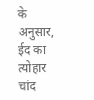के अनुसार, ईद का त्योहार चांद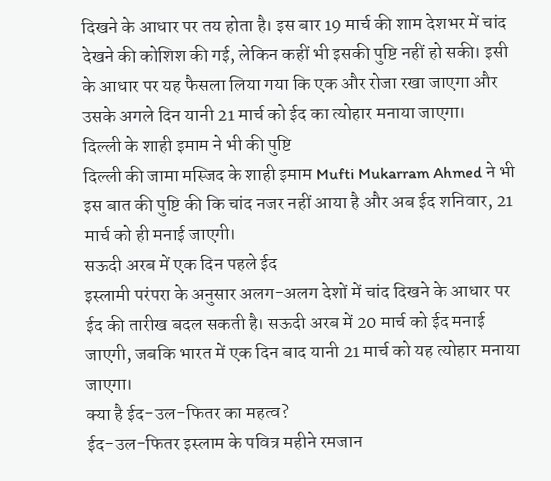दिखने के आधार पर तय होता है। इस बार 19 मार्च की शाम देशभर में चांद देखने की कोशिश की गई, लेकिन कहीं भी इसकी पुष्टि नहीं हो सकी। इसी के आधार पर यह फैसला लिया गया कि एक और रोजा रखा जाएगा और उसके अगले दिन यानी 21 मार्च को ईद का त्योहार मनाया जाएगा।
दिल्ली के शाही इमाम ने भी की पुष्टि
दिल्ली की जामा मस्जिद के शाही इमाम Mufti Mukarram Ahmed ने भी इस बात की पुष्टि की कि चांद नजर नहीं आया है और अब ईद शनिवार, 21 मार्च को ही मनाई जाएगी।
सऊदी अरब में एक दिन पहले ईद
इस्लामी परंपरा के अनुसार अलग-अलग देशों में चांद दिखने के आधार पर ईद की तारीख बदल सकती है। सऊदी अरब में 20 मार्च को ईद मनाई जाएगी, जबकि भारत में एक दिन बाद यानी 21 मार्च को यह त्योहार मनाया जाएगा।
क्या है ईद-उल-फितर का महत्व?
ईद-उल-फितर इस्लाम के पवित्र महीने रमजान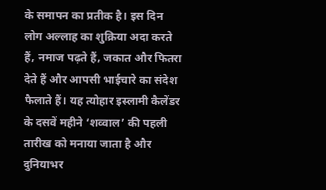के समापन का प्रतीक है। इस दिन लोग अल्लाह का शुक्रिया अदा करते हैं, नमाज पढ़ते हैं, जकात और फितरा देते हैं और आपसी भाईचारे का संदेश फैलाते हैं। यह त्योहार इस्लामी कैलेंडर के दसवें महीने ‘शव्वाल’ की पहली तारीख को मनाया जाता है और दुनियाभर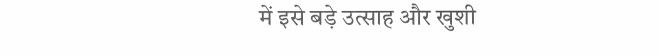में इसे बड़े उत्साह और खुशी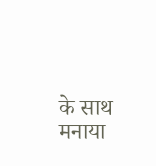के साथ मनाया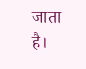जाता है।